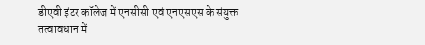डीएवी इंटर कॉलेज में एनसीसी एवं एनएसएस के संयुक्त तत्वावधान में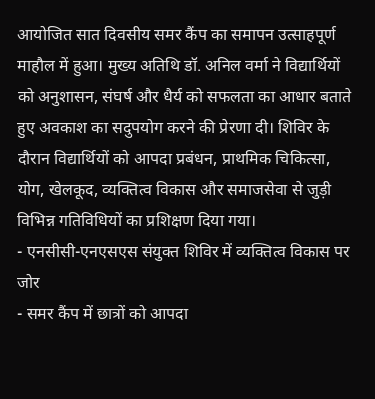आयोजित सात दिवसीय समर कैंप का समापन उत्साहपूर्ण माहौल में हुआ। मुख्य अतिथि डॉ. अनिल वर्मा ने विद्यार्थियों को अनुशासन, संघर्ष और धैर्य को सफलता का आधार बताते हुए अवकाश का सदुपयोग करने की प्रेरणा दी। शिविर के दौरान विद्यार्थियों को आपदा प्रबंधन, प्राथमिक चिकित्सा, योग, खेलकूद, व्यक्तित्व विकास और समाजसेवा से जुड़ी विभिन्न गतिविधियों का प्रशिक्षण दिया गया।
- एनसीसी-एनएसएस संयुक्त शिविर में व्यक्तित्व विकास पर जोर
- समर कैंप में छात्रों को आपदा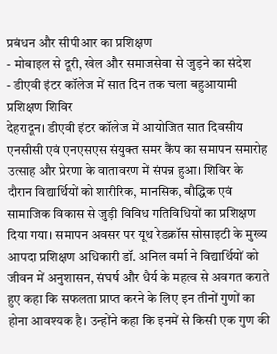प्रबंधन और सीपीआर का प्रशिक्षण
- मोबाइल से दूरी, खेल और समाजसेवा से जुड़ने का संदेश
- डीएवी इंटर कॉलेज में सात दिन तक चला बहुआयामी प्रशिक्षण शिविर
देहरादून। डीएवी इंटर कॉलेज में आयोजित सात दिवसीय एनसीसी एवं एनएसएस संयुक्त समर कैंप का समापन समारोह उत्साह और प्रेरणा के वातावरण में संपन्न हुआ। शिविर के दौरान विद्यार्थियों को शारीरिक, मानसिक, बौद्धिक एवं सामाजिक विकास से जुड़ी विविध गतिविधियों का प्रशिक्षण दिया गया। समापन अवसर पर यूथ रेडक्रॉस सोसाइटी के मुख्य आपदा प्रशिक्षण अधिकारी डॉ. अनिल वर्मा ने विद्यार्थियों को जीवन में अनुशासन, संघर्ष और धैर्य के महत्व से अवगत कराते हुए कहा कि सफलता प्राप्त करने के लिए इन तीनों गुणों का होना आवश्यक है। उन्होंने कहा कि इनमें से किसी एक गुण की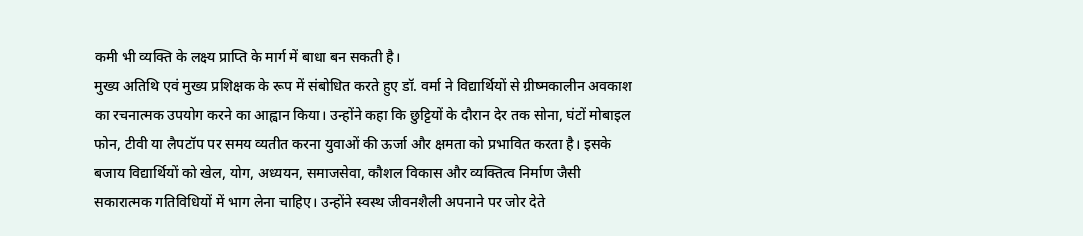कमी भी व्यक्ति के लक्ष्य प्राप्ति के मार्ग में बाधा बन सकती है।
मुख्य अतिथि एवं मुख्य प्रशिक्षक के रूप में संबोधित करते हुए डॉ. वर्मा ने विद्यार्थियों से ग्रीष्मकालीन अवकाश का रचनात्मक उपयोग करने का आह्वान किया। उन्होंने कहा कि छुट्टियों के दौरान देर तक सोना, घंटों मोबाइल फोन, टीवी या लैपटॉप पर समय व्यतीत करना युवाओं की ऊर्जा और क्षमता को प्रभावित करता है। इसके बजाय विद्यार्थियों को खेल, योग, अध्ययन, समाजसेवा, कौशल विकास और व्यक्तित्व निर्माण जैसी सकारात्मक गतिविधियों में भाग लेना चाहिए। उन्होंने स्वस्थ जीवनशैली अपनाने पर जोर देते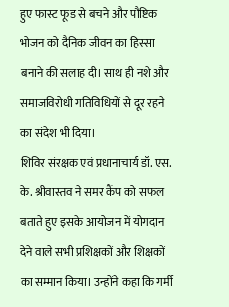हुए फास्ट फूड से बचने और पौष्टिक भोजन को दैनिक जीवन का हिस्सा बनाने की सलाह दी। साथ ही नशे और समाजविरोधी गतिविधियों से दूर रहने का संदेश भी दिया।
शिविर संरक्षक एवं प्रधानाचार्य डॉ. एस. के. श्रीवास्तव ने समर कैंप को सफल बताते हुए इसके आयोजन में योगदान देने वाले सभी प्रशिक्षकों और शिक्षकों का सम्मान किया। उन्होंने कहा कि गर्मी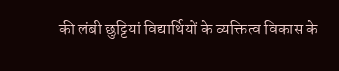की लंबी छुट्टियां विद्यार्थियों के व्यक्तित्व विकास के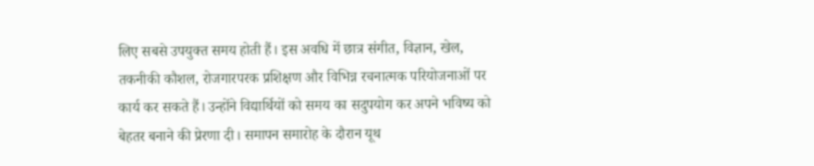लिए सबसे उपयुक्त समय होती हैं। इस अवधि में छात्र संगीत, विज्ञान, खेल, तकनीकी कौशल, रोजगारपरक प्रशिक्षण और विभिन्न रचनात्मक परियोजनाओं पर कार्य कर सकते हैं। उन्होंने विद्यार्थियों को समय का सदुपयोग कर अपने भविष्य को बेहतर बनाने की प्रेरणा दी। समापन समारोह के दौरान यूथ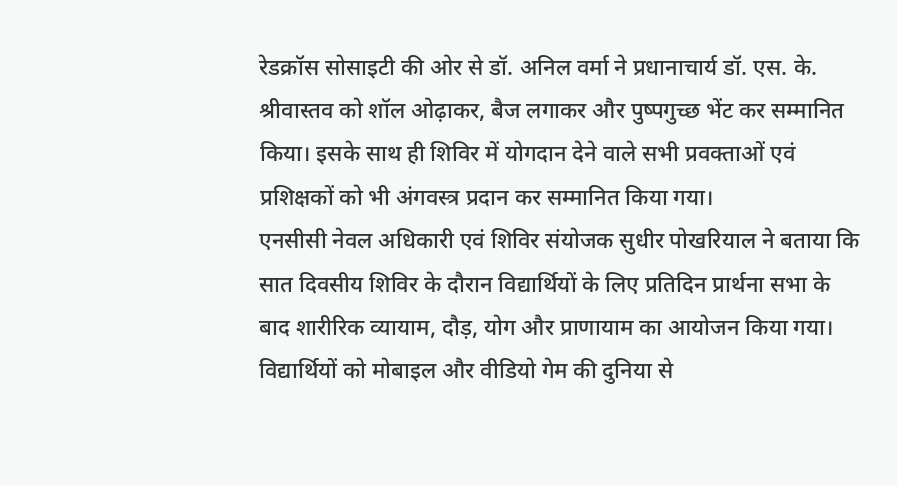रेडक्रॉस सोसाइटी की ओर से डॉ. अनिल वर्मा ने प्रधानाचार्य डॉ. एस. के. श्रीवास्तव को शॉल ओढ़ाकर, बैज लगाकर और पुष्पगुच्छ भेंट कर सम्मानित किया। इसके साथ ही शिविर में योगदान देने वाले सभी प्रवक्ताओं एवं प्रशिक्षकों को भी अंगवस्त्र प्रदान कर सम्मानित किया गया।
एनसीसी नेवल अधिकारी एवं शिविर संयोजक सुधीर पोखरियाल ने बताया कि सात दिवसीय शिविर के दौरान विद्यार्थियों के लिए प्रतिदिन प्रार्थना सभा के बाद शारीरिक व्यायाम, दौड़, योग और प्राणायाम का आयोजन किया गया। विद्यार्थियों को मोबाइल और वीडियो गेम की दुनिया से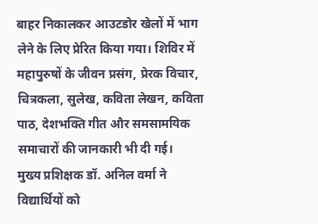बाहर निकालकर आउटडोर खेलों में भाग लेने के लिए प्रेरित किया गया। शिविर में महापुरुषों के जीवन प्रसंग, प्रेरक विचार, चित्रकला, सुलेख, कविता लेखन, कविता पाठ, देशभक्ति गीत और समसामयिक समाचारों की जानकारी भी दी गई।
मुख्य प्रशिक्षक डॉ. अनिल वर्मा ने विद्यार्थियों को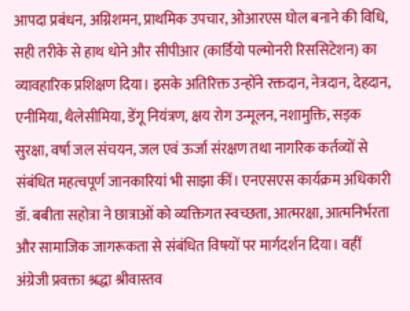आपदा प्रबंधन, अग्निशमन, प्राथमिक उपचार, ओआरएस घोल बनाने की विधि, सही तरीके से हाथ धोने और सीपीआर (कार्डियो पल्मोनरी रिससिटेशन) का व्यावहारिक प्रशिक्षण दिया। इसके अतिरिक्त उन्होंने रक्तदान, नेत्रदान, देहदान, एनीमिया, थैलेसीमिया, डेंगू नियंत्रण, क्षय रोग उन्मूलन, नशामुक्ति, सड़क सुरक्षा, वर्षा जल संचयन, जल एवं ऊर्जा संरक्षण तथा नागरिक कर्तव्यों से संबंधित महत्वपूर्ण जानकारियां भी साझा कीं। एनएसएस कार्यक्रम अधिकारी डॉ. बबीता सहोत्रा ने छात्राओं को व्यक्तिगत स्वच्छता, आत्मरक्षा, आत्मनिर्भरता और सामाजिक जागरूकता से संबंधित विषयों पर मार्गदर्शन दिया। वहीं अंग्रेजी प्रवक्ता श्रद्धा श्रीवास्तव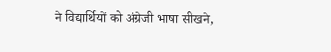ने विद्यार्थियों को अंग्रेजी भाषा सीखने,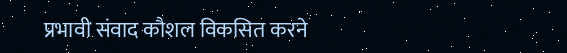प्रभावी संवाद कौशल विकसित करने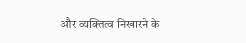और व्यक्तित्व निखारने के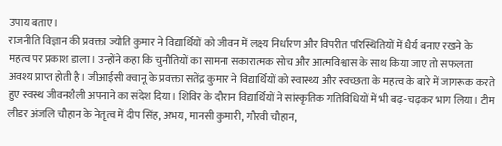उपाय बताए।
राजनीति विज्ञान की प्रवक्ता ज्योति कुमार ने विद्यार्थियों को जीवन में लक्ष्य निर्धारण और विपरीत परिस्थितियों में धैर्य बनाए रखने के महत्व पर प्रकाश डाला। उन्होंने कहा कि चुनौतियों का सामना सकारात्मक सोच और आत्मविश्वास के साथ किया जाए तो सफलता अवश्य प्राप्त होती है। जीआईसी क्वानू के प्रवक्ता सतेंद्र कुमार ने विद्यार्थियों को स्वास्थ्य और स्वच्छता के महत्व के बारे में जागरूक करते हुए स्वस्थ जीवनशैली अपनाने का संदेश दिया। शिविर के दौरान विद्यार्थियों ने सांस्कृतिक गतिविधियों में भी बढ़-चढ़कर भाग लिया। टीम लीडर अंजलि चौहान के नेतृत्व में दीप सिंह, अभय, मानसी कुमारी, गौरवी चौहान,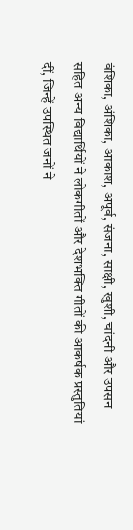वंशिका, अंशिका, आकाश, अपूर्व, संजना, साक्षी, खुशी, चांदनी और उपसन सहित अन्य विद्यार्थियों ने लोकगीतों और देशभक्ति गीतों की आकर्षक प्रस्तुतियां दीं, जिन्हें उपस्थित जनों ने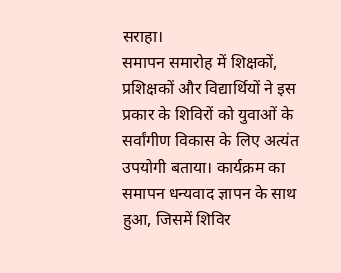सराहा।
समापन समारोह में शिक्षकों, प्रशिक्षकों और विद्यार्थियों ने इस प्रकार के शिविरों को युवाओं के सर्वांगीण विकास के लिए अत्यंत उपयोगी बताया। कार्यक्रम का समापन धन्यवाद ज्ञापन के साथ हुआ, जिसमें शिविर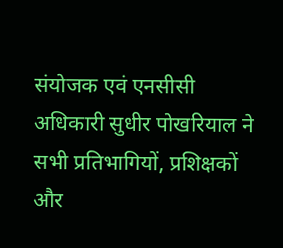संयोजक एवं एनसीसी अधिकारी सुधीर पोखरियाल ने सभी प्रतिभागियों, प्रशिक्षकों और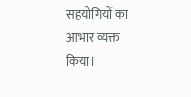सहयोगियों का आभार व्यक्त किया।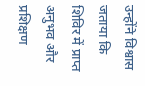उन्होंने विश्वास जताया कि शिविर में प्राप्त अनुभव और प्रशिक्षण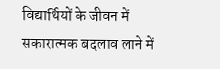विद्यार्थियों के जीवन में सकारात्मक बदलाव लाने में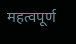महत्वपूर्ण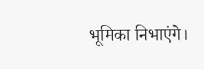भूमिका निभाएंगे।